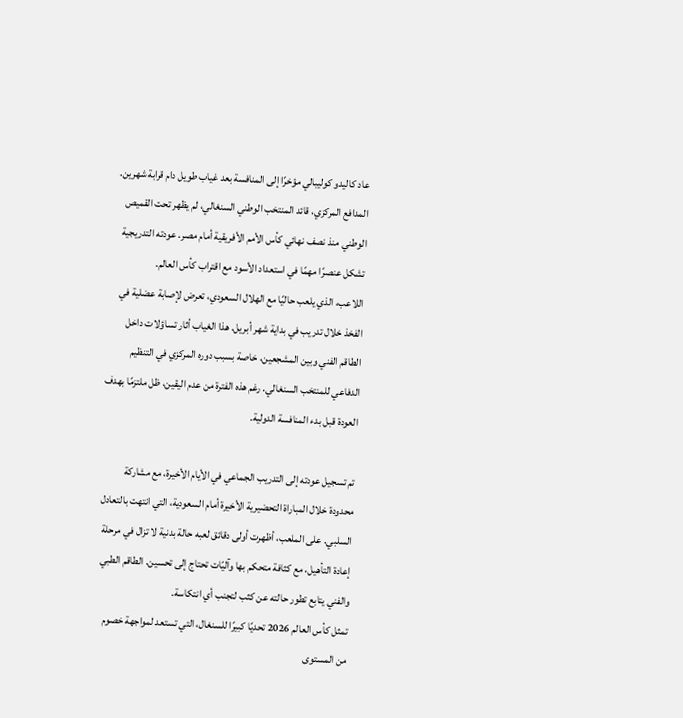عاد كاليدو كوليبالي مؤخرًا إلى المنافسة بعد غياب طويل دام قرابة شهرين. المدافع المركزي، قائد المنتخب الوطني السنغالي، لم يظهر تحت القميص الوطني منذ نصف نهائي كأس الأمم الأفريقية أمام مصر. عودته التدريجية تشكل عنصرًا مهمًا في استعداد الأسود مع اقتراب كأس العالم.
اللاعب، الذي يلعب حاليًا مع الهلال السعودي، تعرض لإصابة عضلية في الفخذ خلال تدريب في بداية شهر أبريل. هذا الغياب أثار تساؤلات داخل الطاقم الفني وبين المشجعين، خاصة بسبب دوره المركزي في التنظيم الدفاعي للمنتخب السنغالي. رغم هذه الفترة من عدم اليقين، ظل ملتزمًا بهدف العودة قبل بدء المنافسة الدولية.

تم تسجيل عودته إلى التدريب الجماعي في الأيام الأخيرة، مع مشاركة محدودة خلال المباراة التحضيرية الأخيرة أمام السعودية، التي انتهت بالتعادل السلبي. على الملعب، أظهرت أولى دقائق لعبه حالة بدنية لا تزال في مرحلة إعادة التأهيل، مع كثافة متحكم بها وآليّات تحتاج إلى تحسين. الطاقم الطبي والفني يتابع تطور حالته عن كثب لتجنب أي انتكاسة.
تمثل كأس العالم 2026 تحديًا كبيرًا للسنغال، التي تستعد لمواجهة خصوم من المستوى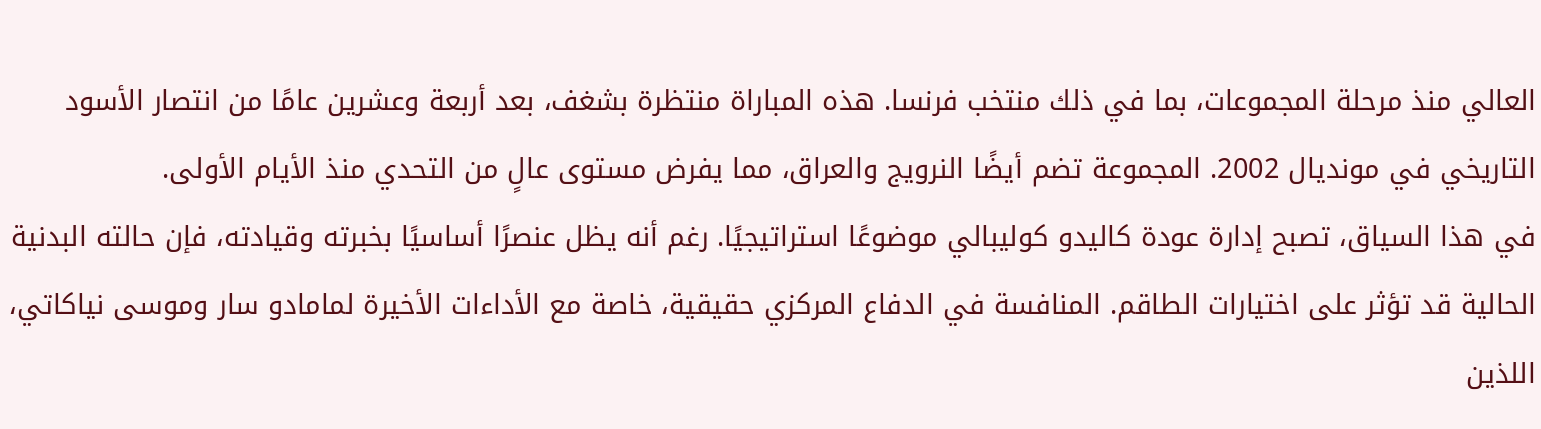العالي منذ مرحلة المجموعات، بما في ذلك منتخب فرنسا. هذه المباراة منتظرة بشغف، بعد أربعة وعشرين عامًا من انتصار الأسود التاريخي في مونديال 2002. المجموعة تضم أيضًا النرويج والعراق، مما يفرض مستوى عالٍ من التحدي منذ الأيام الأولى.
في هذا السياق، تصبح إدارة عودة كاليدو كوليبالي موضوعًا استراتيجيًا. رغم أنه يظل عنصرًا أساسيًا بخبرته وقيادته، فإن حالته البدنية الحالية قد تؤثر على اختيارات الطاقم. المنافسة في الدفاع المركزي حقيقية، خاصة مع الأداءات الأخيرة لمامادو سار وموسى نياكاتي، اللذين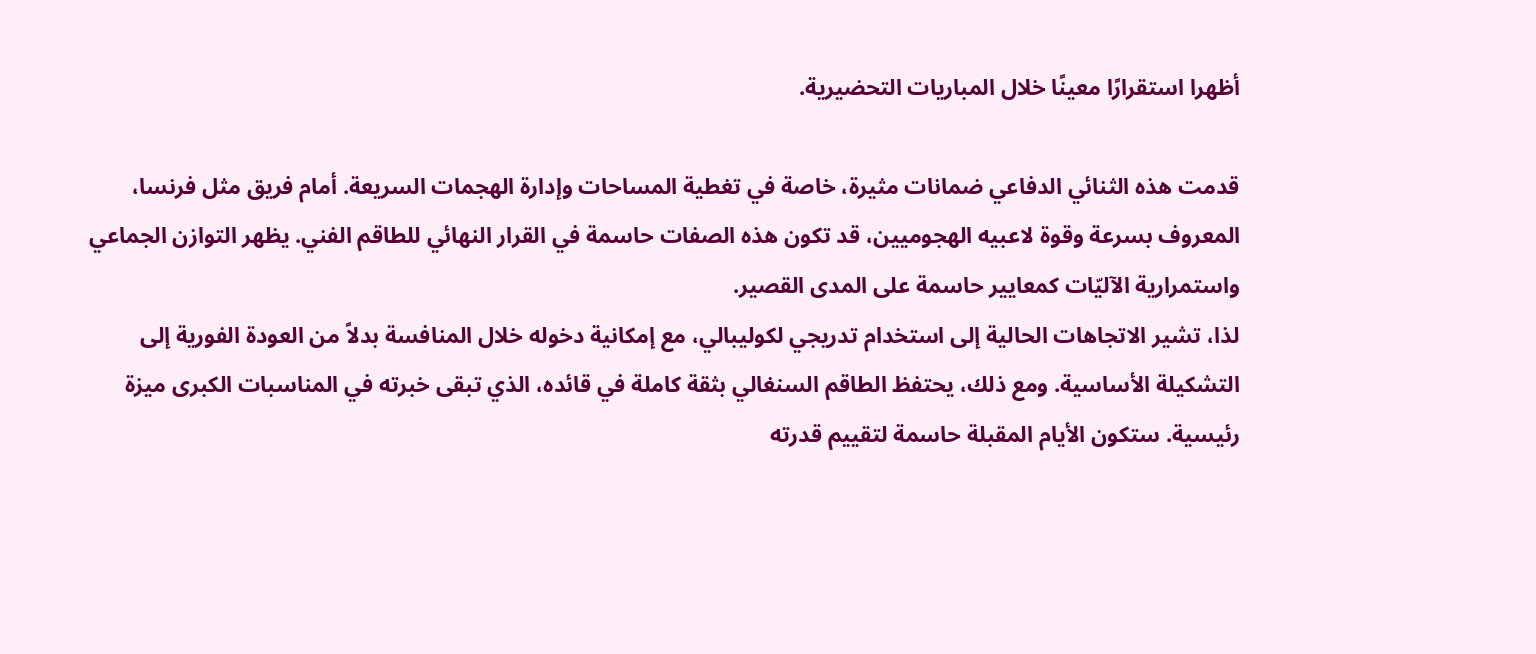أظهرا استقرارًا معينًا خلال المباريات التحضيرية.

قدمت هذه الثنائي الدفاعي ضمانات مثيرة، خاصة في تغطية المساحات وإدارة الهجمات السريعة. أمام فريق مثل فرنسا، المعروف بسرعة وقوة لاعبيه الهجوميين، قد تكون هذه الصفات حاسمة في القرار النهائي للطاقم الفني. يظهر التوازن الجماعي واستمرارية الآليّات كمعايير حاسمة على المدى القصير.
لذا، تشير الاتجاهات الحالية إلى استخدام تدريجي لكوليبالي، مع إمكانية دخوله خلال المنافسة بدلاً من العودة الفورية إلى التشكيلة الأساسية. ومع ذلك، يحتفظ الطاقم السنغالي بثقة كاملة في قائده، الذي تبقى خبرته في المناسبات الكبرى ميزة رئيسية. ستكون الأيام المقبلة حاسمة لتقييم قدرته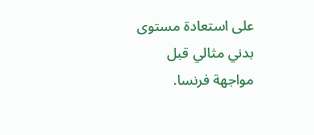على استعادة مستوى بدني مثالي قبل مواجهة فرنسا.